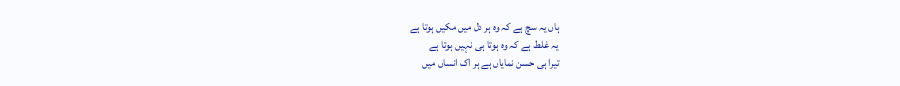ہاں یہ سچ ہے کہ وہ ہر دل میں مکیں ہوتا ہے
یہ غلط ہے کہ وہ ہوتا ہی نہیں ہوتا ہے
تیرا ہی حسن نمایاں ہے ہر اک انساں میں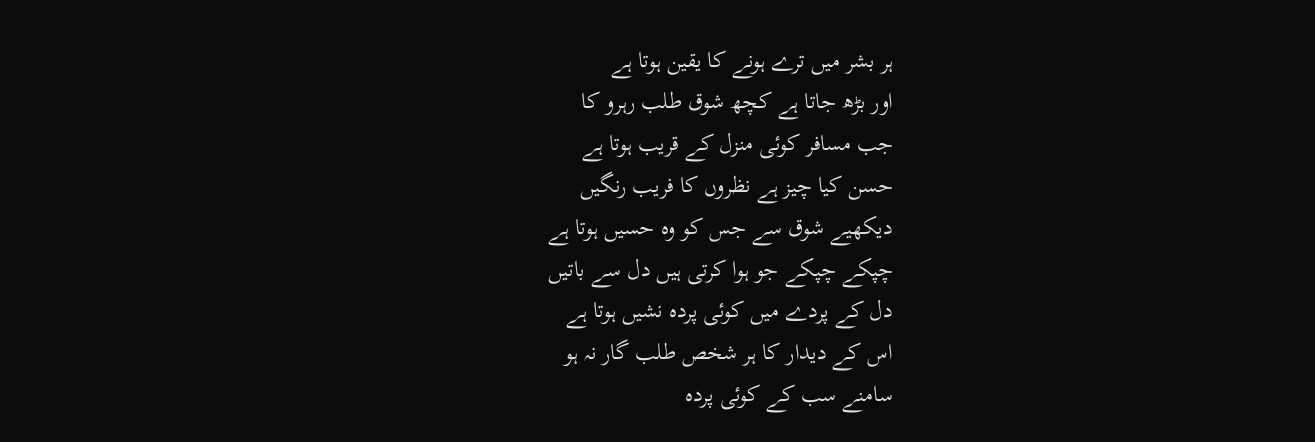ہر بشر میں ترے ہونے کا یقین ہوتا ہے
اور بڑھ جاتا ہے کچھ شوق طلب رہرو کا
جب مسافر کوئی منزل کے قریب ہوتا ہے
حسن کیا چیز ہے نظروں کا فریب رنگیں
دیکھیے شوق سے جس کو وہ حسیں ہوتا ہے
چپکے چپکے جو ہوا کرتی ہیں دل سے باتیں
دل کے پردے میں کوئی پردہ نشیں ہوتا ہے
اس کے دیدار کا ہر شخص طلب گار نہ ہو
سامنے سب کے کوئی پردہ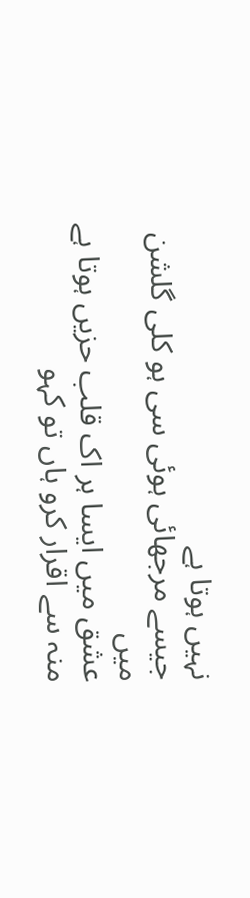نہیں ہوتا ہے
جیسے مرجھائی ہوئی سی ہو کلی گلشن میں
عشق میں ایسا ہر اک قلب حزیں ہوتا ہے
منہ سے اقرار کرو ہاں تو کہو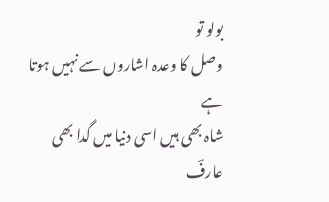بولو تو
وصل کا وعدہ اشاروں سے نہیں ہوتا ہے
شاہ بھی ہیں اسی دنیا میں گدا بھی عارفؔ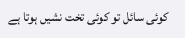کوئی سائل تو کوئی تخت نشیں ہوتا ہے